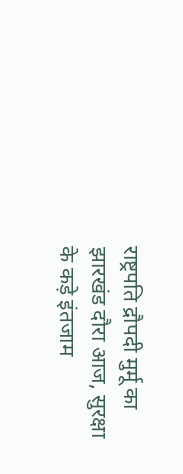राष्ट्रपति द्रौपदी मुर्मू का झारखंड दौरा आज, सुरक्षा के कड़े इंतजाम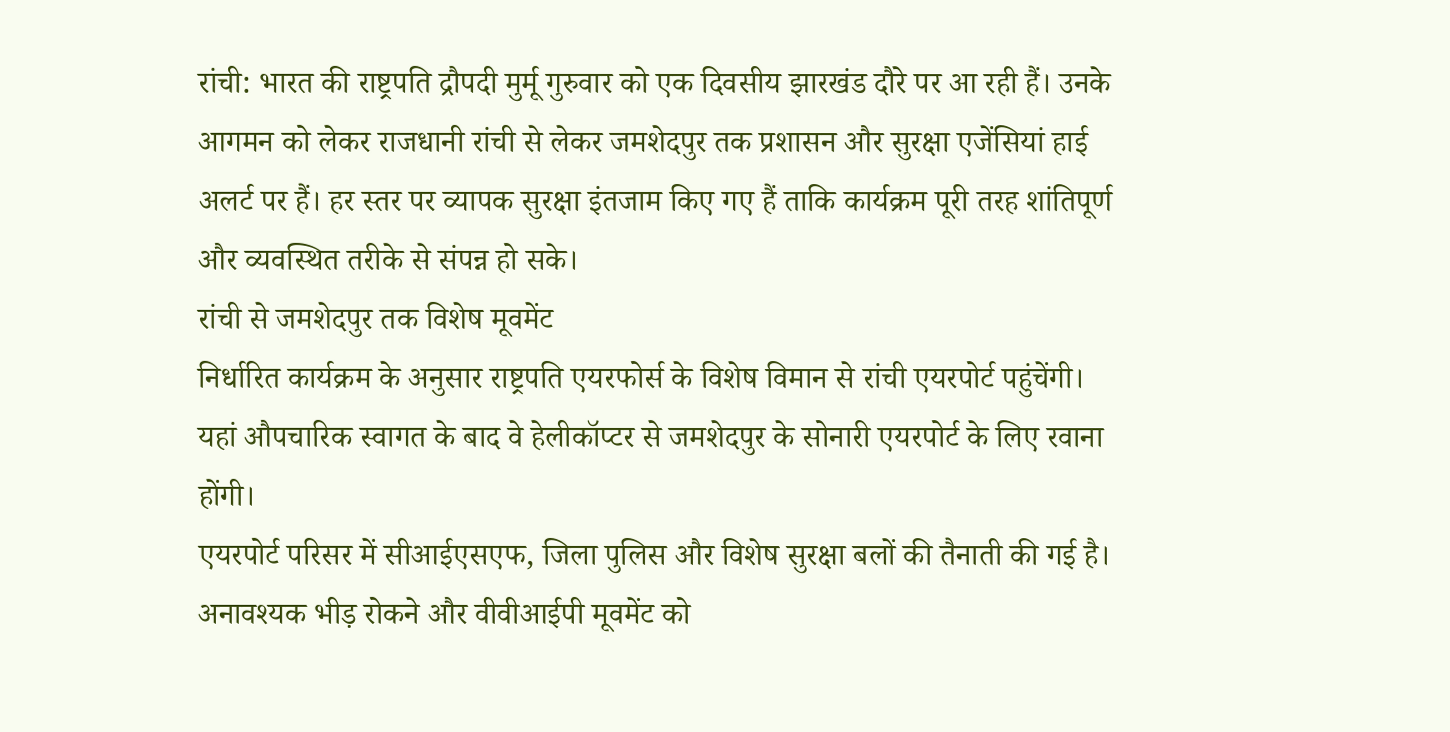रांची: भारत की राष्ट्रपति द्रौपदी मुर्मू गुरुवार को एक दिवसीय झारखंड दौरे पर आ रही हैं। उनके आगमन को लेकर राजधानी रांची से लेकर जमशेदपुर तक प्रशासन और सुरक्षा एजेंसियां हाई अलर्ट पर हैं। हर स्तर पर व्यापक सुरक्षा इंतजाम किए गए हैं ताकि कार्यक्रम पूरी तरह शांतिपूर्ण और व्यवस्थित तरीके से संपन्न हो सके।
रांची से जमशेदपुर तक विशेष मूवमेंट
निर्धारित कार्यक्रम के अनुसार राष्ट्रपति एयरफोर्स के विशेष विमान से रांची एयरपोर्ट पहुंचेंगी। यहां औपचारिक स्वागत के बाद वे हेलीकॉप्टर से जमशेदपुर के सोनारी एयरपोर्ट के लिए रवाना होंगी।
एयरपोर्ट परिसर में सीआईएसएफ, जिला पुलिस और विशेष सुरक्षा बलों की तैनाती की गई है। अनावश्यक भीड़ रोकने और वीवीआईपी मूवमेंट को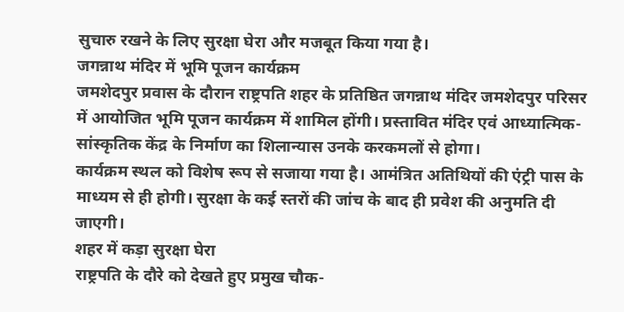सुचारु रखने के लिए सुरक्षा घेरा और मजबूत किया गया है।
जगन्नाथ मंदिर में भूमि पूजन कार्यक्रम
जमशेदपुर प्रवास के दौरान राष्ट्रपति शहर के प्रतिष्ठित जगन्नाथ मंदिर जमशेदपुर परिसर में आयोजित भूमि पूजन कार्यक्रम में शामिल होंगी। प्रस्तावित मंदिर एवं आध्यात्मिक-सांस्कृतिक केंद्र के निर्माण का शिलान्यास उनके करकमलों से होगा।
कार्यक्रम स्थल को विशेष रूप से सजाया गया है। आमंत्रित अतिथियों की एंट्री पास के माध्यम से ही होगी। सुरक्षा के कई स्तरों की जांच के बाद ही प्रवेश की अनुमति दी जाएगी।
शहर में कड़ा सुरक्षा घेरा
राष्ट्रपति के दौरे को देखते हुए प्रमुख चौक-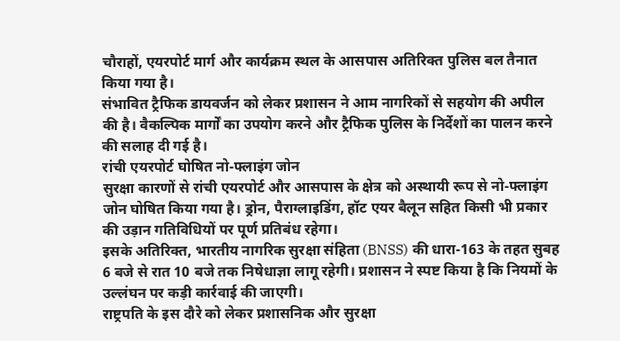चौराहों, एयरपोर्ट मार्ग और कार्यक्रम स्थल के आसपास अतिरिक्त पुलिस बल तैनात किया गया है।
संभावित ट्रैफिक डायवर्जन को लेकर प्रशासन ने आम नागरिकों से सहयोग की अपील की है। वैकल्पिक मार्गों का उपयोग करने और ट्रैफिक पुलिस के निर्देशों का पालन करने की सलाह दी गई है।
रांची एयरपोर्ट घोषित नो-फ्लाइंग जोन
सुरक्षा कारणों से रांची एयरपोर्ट और आसपास के क्षेत्र को अस्थायी रूप से नो-फ्लाइंग जोन घोषित किया गया है। ड्रोन, पैराग्लाइडिंग, हॉट एयर बैलून सहित किसी भी प्रकार की उड़ान गतिविधियों पर पूर्ण प्रतिबंध रहेगा।
इसके अतिरिक्त, भारतीय नागरिक सुरक्षा संहिता (BNSS) की धारा-163 के तहत सुबह 6 बजे से रात 10 बजे तक निषेधाज्ञा लागू रहेगी। प्रशासन ने स्पष्ट किया है कि नियमों के उल्लंघन पर कड़ी कार्रवाई की जाएगी।
राष्ट्रपति के इस दौरे को लेकर प्रशासनिक और सुरक्षा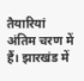तैयारियां अंतिम चरण में हैं। झारखंड में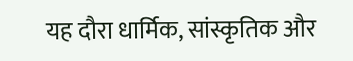यह दौरा धार्मिक, सांस्कृतिक और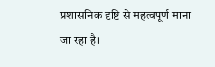प्रशासनिक दृष्टि से महत्वपूर्ण माना जा रहा है।